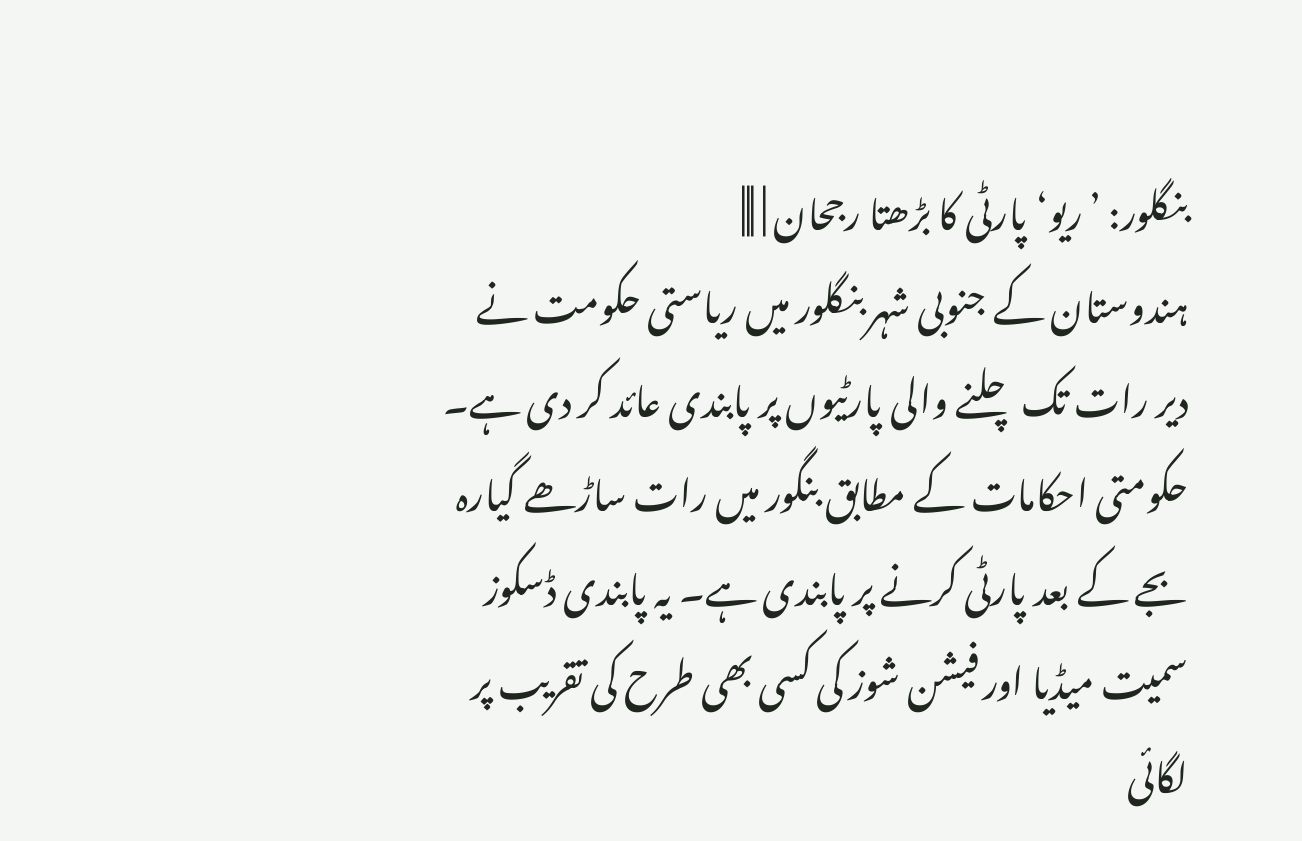بنگلور: ’ریو‘پارٹی کا بڑھتا رجحان | |||
ہندوستان کے جنوبی شہر بنگلور میں ریاستی حکومت نے دیر رات تک چلنے والی پارٹیوں پر پابندی عائد کر دی ہے۔ حکومتی احکامات کے مطابق بنگور میں رات ساڑھے گیارہ بجے کے بعد پارٹی کرنے پر پابندی ہے۔ یہ پابندی ڈسکوز سمیت میڈیا اور فیشن شوز کی کسی بھی طرح کی تقریب پر لگائی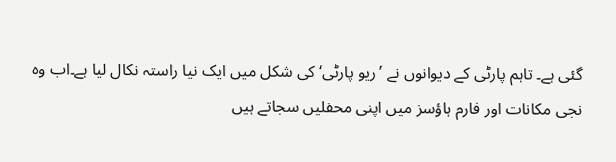گئی ہے۔ تاہم پارٹی کے دیوانوں نے ’ریو پارٹی‘ کی شکل میں ایک نیا راستہ نکال لیا ہے۔اب وہ نجی مکانات اور فارم ہاؤسز میں اپنی محفلیں سجاتے ہیں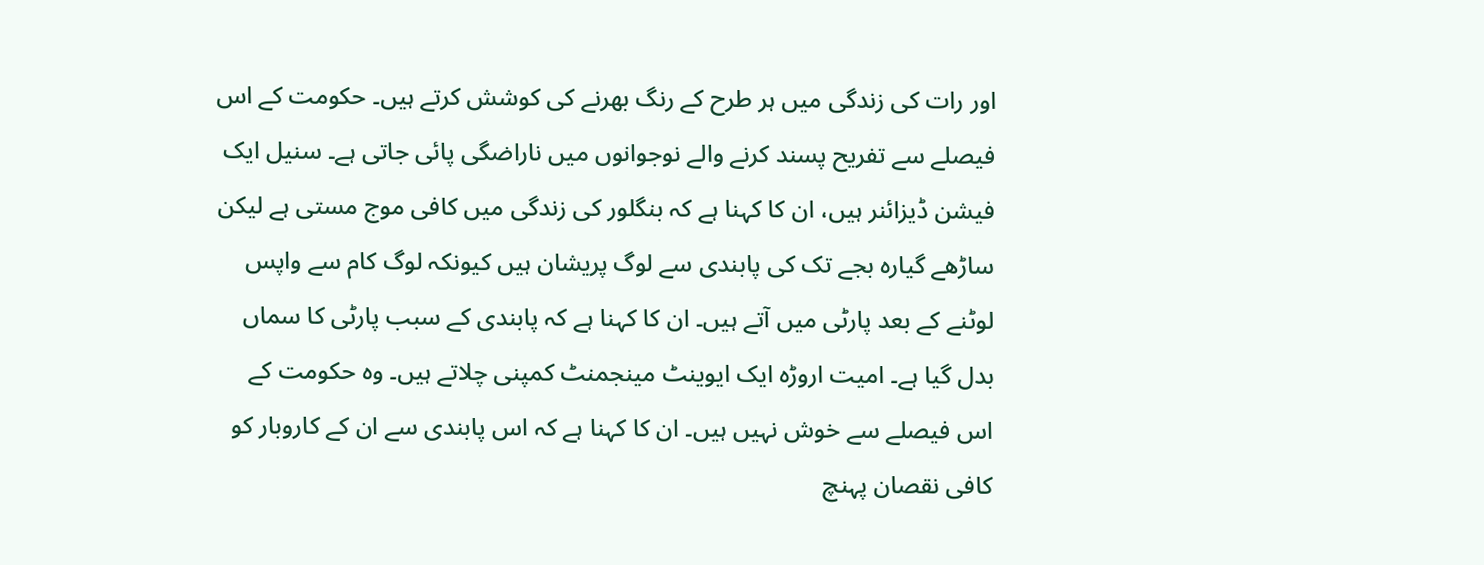اور رات کی زندگی میں ہر طرح کے رنگ بھرنے کی کوشش کرتے ہیں۔ حکومت کے اس فیصلے سے تفریح پسند کرنے والے نوجوانوں میں ناراضگی پائی جاتی ہے۔ سنیل ایک فیشن ڈیزائنر ہیں، ان کا کہنا ہے کہ بنگلور کی زندگی میں کافی موج مستی ہے لیکن ساڑھے گیارہ بجے تک کی پابندی سے لوگ پریشان ہیں کیونکہ لوگ کام سے واپس لوٹنے کے بعد پارٹی میں آتے ہیں۔ ان کا کہنا ہے کہ پابندی کے سبب پارٹی کا سماں بدل گیا ہے۔ امیت اروڑہ ایک ایوینٹ مینجمنٹ کمپنی چلاتے ہیں۔ وہ حکومت کے اس فیصلے سے خوش نہیں ہیں۔ ان کا کہنا ہے کہ اس پابندی سے ان کے کاروبار کو کافی نقصان پہنچ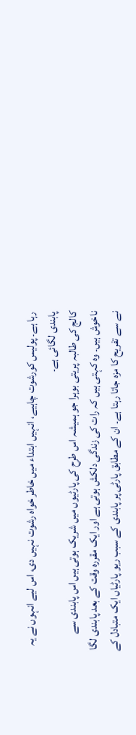رہا ہے۔ پولیس کورشوت چاہیے، انہیں ابتداء میں خاطر خواہ رشوت نہیں دی، اس لیے انہوں نے یہ پابندی لگائی ہے۔
کالج کی طالبہ پریتی بوہرا جو ہمیشہ اس طرح کی پارٹیوں ميں شریک ہوتی ہیں اس پابندی سے ناخوش ہیں۔ وہ کہتی ہیں کہ رات کی زندگی دلکش ہوتی ہے اور ایک مقررہ وقت کے بعد پابندی لگا نے سے تفریح کا مزہ جاتا رہتا ہے۔ ان کے مطابق پارٹی پر پابندی کے سبب ریو پارٹیاں ایک متبادل کے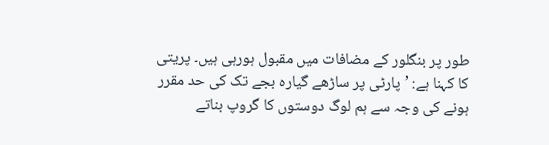طور پر بنگلور کے مضافات میں مقبول ہورہی ہیں۔ پریتی کا کہنا ہے: ’پارٹی پر ساڑھے گیارہ بجے تک کی حد مقرر ہونے کی وجہ سے ہم لوگ دوستوں کا گروپ بناتے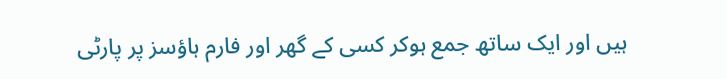ہیں اور ایک ساتھ جمع ہوکر کسی کے گھر اور فارم ہاؤسز پر پارٹی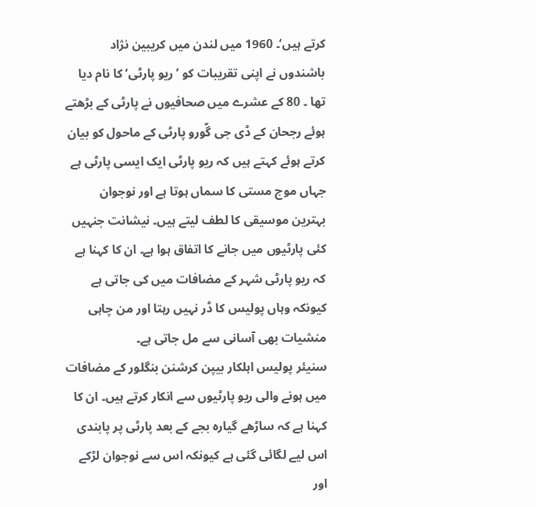کرتے ہیں‘۔ 1960 میں لندن میں کریبین نژاد باشندوں نے اپنی تقریبات کو ’ریو پارٹی‘ کا نام دیا تھا ۔ 80 کے عشرے میں صحافیوں نے پارٹی کے بڑھتے ہوئے رجحان کے ڈی جی گّورو پارٹی کے ماحول کو بیان کرتے ہوئے کہتے ہیں کہ ریو پارٹی ایک ایسی پارٹی ہے جہاں موج مستی کا سماں ہوتا ہے اور نوجوان بہترین موسیقی کا لطف لیتے ہیں۔ نیشانت جنہیں کئی پارٹیوں میں جانے کا اتفاق ہوا ہے۔ ان کا کہنا ہے کہ ریو پارٹی شہر کے مضافات میں کی جاتی ہے کیونکہ وہاں پولیس کا ڈر نہیں رہتا اور من چاہی منشیات بھی آسانی سے مل جاتی ہے۔
سنیئر پولیس اہلکار بیپن کرشنن بنگلور کے مضافات میں ہونے والی ریو پارٹیوں سے انکار کرتے ہیں۔ ان کا کہنا ہے کہ ساڑھے گیارہ بجے کے بعد پارٹی پر پابندی اس لیے لگائی گئی ہے کیونکہ اس سے نوجوان لڑکے اور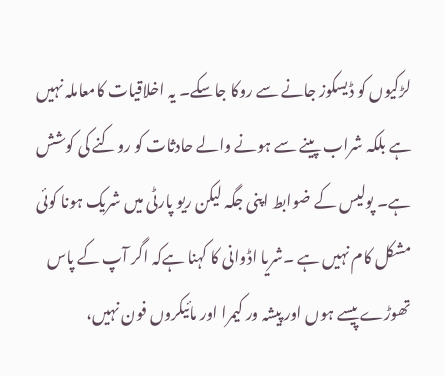لڑکیوں کو ڈیسکوز جانے سے روکا جاسکے۔ یہ اخلاقیات کامعاملہ نہیں ہے بلکہ شراب پینے سے ہونے والے حادثات کو روکنے کی کوشش ہے۔ پولیس کے ضوابط اپنی جگہ لیکن ریو پارٹی میں شریک ہونا کوئی مشکل کام نہیں ہے ۔شریا اڈوانی کا کہنا ہےکہ اگر آپ کے پاس تھوڑے پیسے ہوں اور پیشہ ور کیمرا اور مائیکروں فون نہیں،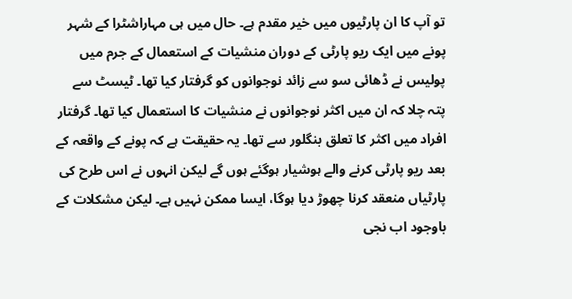تو آپ کا ان پارٹیوں میں خیر مقدم ہے۔ حال میں ہی مہاراشٹرا کے شہر پونے میں ایک ریو پارٹی کے دوران منشیات کے استعمال کے جرم میں پولیس نے ڈھائی سو سے زائد نوجوانوں کو گرفتار کیا تھا۔ ٹیسٹ سے پتہ چلا کہ ان میں اکثر نوجوانوں نے منشیات کا استعمال کیا تھا۔ گرفتار افراد میں اکثر کا تعلق بنگلور سے تھا۔ یہ حقیقت ہے کہ پونے کے واقعہ کے بعد ریو پارٹی کرنے والے ہوشیار ہوگئے ہوں گے لیکن انہوں نے اس طرح کی پارٹیاں منعقد کرنا چھوڑ دیا ہوگا، ایسا ممکن نہیں ہے۔ لیکن مشکلات کے باوجود اب نجی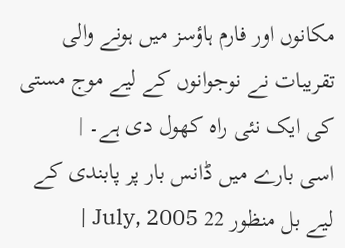مکانوں اور فارم ہاؤسز میں ہونے والی تقریبات نے نوجوانوں کے لیے موج مستی کی ایک نئی راہ کھول دی ہے۔ |
اسی بارے میں ڈانس بار پر پابندی کے لیے بل منظور 22 July, 2005 |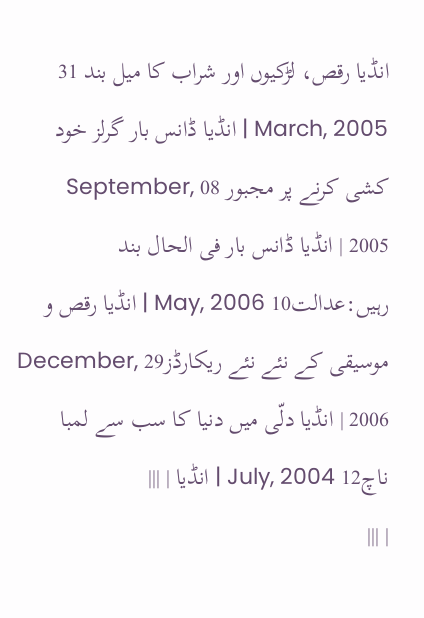انڈیا رقص، لڑکیوں اور شراب کا میل بند 31 March, 2005 | انڈیا ڈانس بار گرلز خود کشی کرنے پر مجبور 08 September, 2005 | انڈیا ڈانس بار فی الحال بند رہیں:عدالت10 May, 2006 | انڈیا رقص و موسیقی کے نئے نئے ریکارڈز29 December, 2006 | انڈیا دلّی میں دنیا کا سب سے لمبا ناچ12 July, 2004 | انڈیا | |||
| |||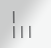| |||